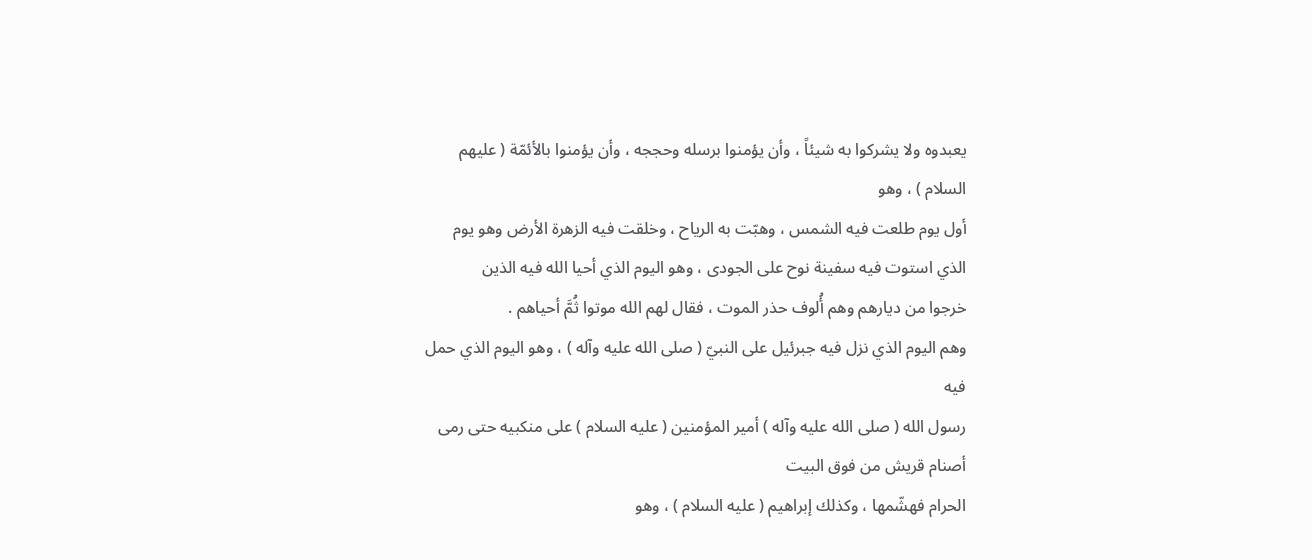يعبدوه ولا يشركوا به شيئاً ، وأن يؤمنوا برسله وحججه ، وأن يؤمنوا بالأئمّة ( عليهم السلام ) ، وهو
أول يوم طلعت فيه الشمس ، وهبّت به الرياح ، وخلقت فيه الزهرة الأرض وهو يوم
الذي استوت فيه سفينة نوح على الجودى ، وهو اليوم الذي أحيا الله فيه الذين
خرجوا من ديارهم وهم أُلوف حذر الموت ، فقال لهم الله موتوا ثُمَّ أحياهم .
وهم اليوم الذي نزل فيه جبرئيل على النبيّ ( صلى الله عليه وآله ) ، وهو اليوم الذي حمل فيه
رسول الله ( صلى الله عليه وآله ) أمير المؤمنين ( عليه السلام ) على منكبيه حتى رمى أصنام قريش من فوق البيت
الحرام فهشّمها ، وكذلك إبراهيم ( عليه السلام ) ، وهو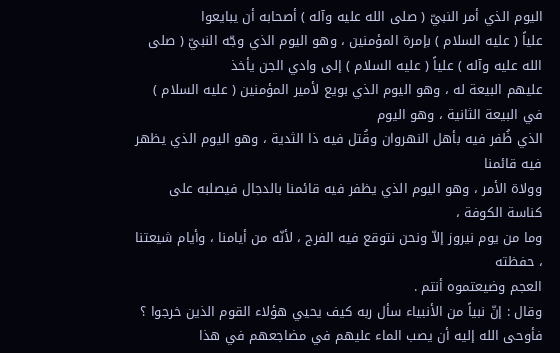اليوم الذي أمر النبيّ ( صلى الله عليه وآله ) أصحابه أن يبايعوا
علياً ( عليه السلام ) بإمرة المؤمنين ، وهو اليوم الذي وجّه النبيّ ( صلى الله عليه وآله ) علياً ( عليه السلام ) إلى وادي الجن يأخذ
عليهم البيعة له ، وهو اليوم الذي بويع لأمير المؤمنين ( عليه السلام ) في البيعة الثانية ، وهو اليوم
الذي ظُفر فيه بأهل النهروان وقُتل فيه ذا الثدية ، وهو اليوم الذي يظهر فيه قائمنا
وولاة الأمر ، وهو اليوم الذي يظفر فيه قائمنا بالدجال فيصلبه على كناسة الكوفة ،
وما من يوم نيروز إلاّ ونحن نتوقع فيه الفرج ، لأنّه من أيامنا ، وأيام شيعتنا ، حفظته
العجم وضيعتموه أنتم .
وقال : إنّ نبياً من الأنبياء سأل ربه كيف يحيي هؤلاء القوم الذين خرجوا ؟
فأوحى الله إليه أن يصب الماء عليهم في مضاجعهم في هذا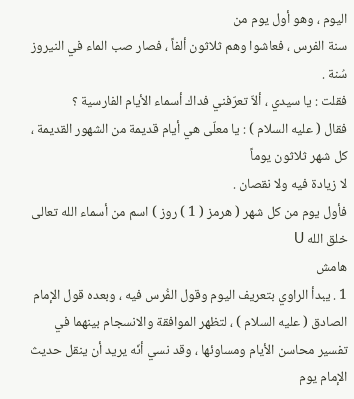اليوم ، وهو أول يوم من
سنة الفرس ، فعاشوا وهم ثلاثون ألفاً ، فصار صب الماء في النيروز سُنة .
فقلت : يا سيدي ، ألاّ تعرّفني فداك أسماء الأيام الفارسية ؟
فقال ( عليه السلام ) : يا معلّى هي أيام قديمة من الشهور القديمة ، كل شهر ثلاثون يوماً
لا زيادة فيه ولا نقصان .
فأول يوم من كل شهر ( هرمز ( 1 ) روز ) اسم من أسماء الله تعالى خلق الله U
هامش
1 . يبدأ الراوي بتعريف اليوم وقول الفُرس فيه ، وبعده قول الإمام الصادق ( عليه السلام ) ، لتظهر الموافقة والانسجام بينهما في
تفسير محاسن الأيام ومساوئها ، وقد نسي أنّه يريد أن ينقل حديث الإمام يوم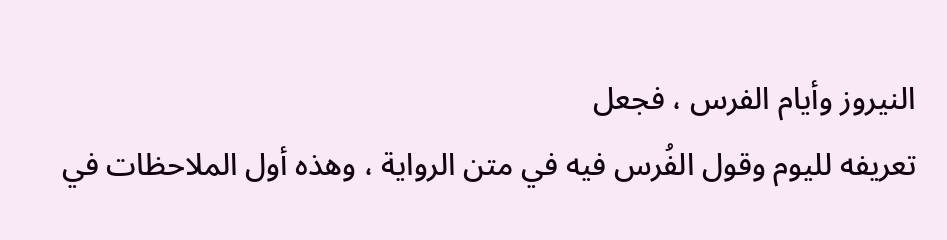النيروز وأيام الفرس ، فجعل
تعريفه لليوم وقول الفُرس فيه في متن الرواية ، وهذه أول الملاحظات في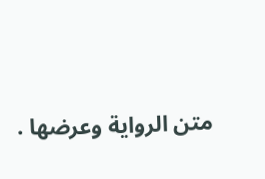متن الرواية وعرضها .